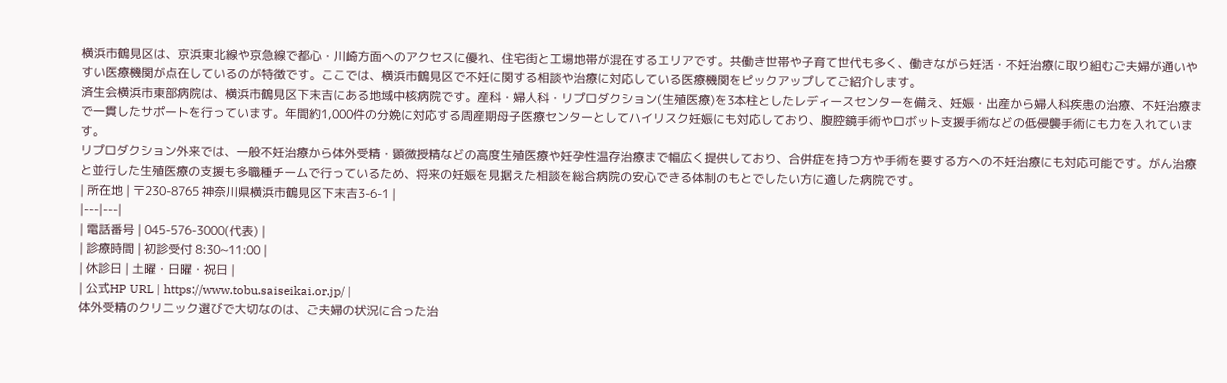横浜市鶴見区は、京浜東北線や京急線で都心・川崎方面へのアクセスに優れ、住宅街と工場地帯が混在するエリアです。共働き世帯や子育て世代も多く、働きながら妊活・不妊治療に取り組むご夫婦が通いやすい医療機関が点在しているのが特徴です。ここでは、横浜市鶴見区で不妊に関する相談や治療に対応している医療機関をピックアップしてご紹介します。
済生会横浜市東部病院は、横浜市鶴見区下末吉にある地域中核病院です。産科・婦人科・リプロダクション(生殖医療)を3本柱としたレディースセンターを備え、妊娠・出産から婦人科疾患の治療、不妊治療まで一貫したサポートを行っています。年間約1,000件の分娩に対応する周産期母子医療センターとしてハイリスク妊娠にも対応しており、腹腔鏡手術やロボット支援手術などの低侵襲手術にも力を入れています。
リプロダクション外来では、一般不妊治療から体外受精・顕微授精などの高度生殖医療や妊孕性温存治療まで幅広く提供しており、合併症を持つ方や手術を要する方への不妊治療にも対応可能です。がん治療と並行した生殖医療の支援も多職種チームで行っているため、将来の妊娠を見据えた相談を総合病院の安心できる体制のもとでしたい方に適した病院です。
| 所在地 | 〒230-8765 神奈川県横浜市鶴見区下末吉3-6-1 |
|---|---|
| 電話番号 | 045-576-3000(代表) |
| 診療時間 | 初診受付 8:30~11:00 |
| 休診日 | 土曜・日曜・祝日 |
| 公式HP URL | https://www.tobu.saiseikai.or.jp/ |
体外受精のクリニック選びで大切なのは、ご夫婦の状況に合った治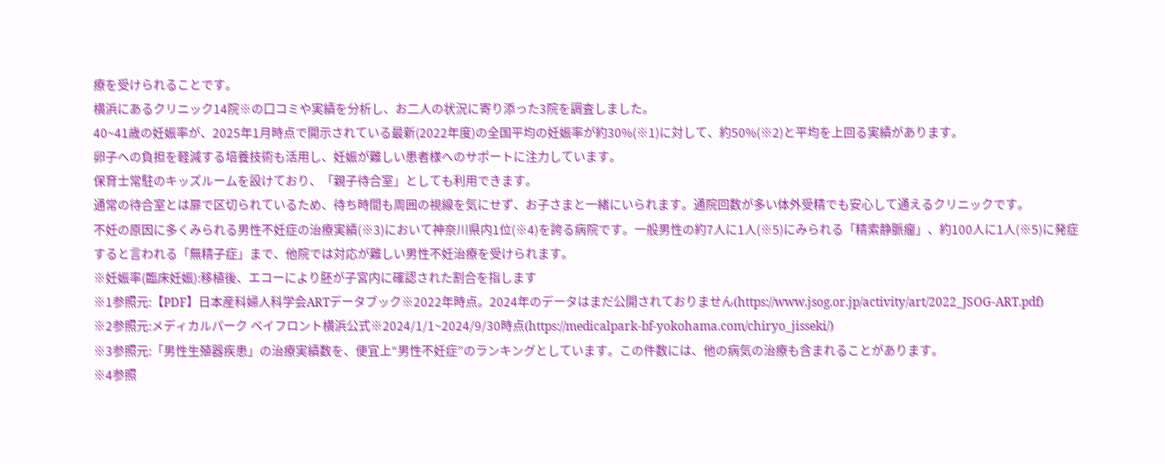療を受けられることです。
横浜にあるクリニック14院※の口コミや実績を分析し、お二人の状況に寄り添った3院を調査しました。
40~41歳の妊娠率が、2025年1月時点で開示されている最新(2022年度)の全国平均の妊娠率が約30%(※1)に対して、約50%(※2)と平均を上回る実績があります。
卵子への負担を軽減する培養技術も活用し、妊娠が難しい患者様へのサポートに注力しています。
保育士常駐のキッズルームを設けており、「親子待合室」としても利用できます。
通常の待合室とは扉で区切られているため、待ち時間も周囲の視線を気にせず、お子さまと一緒にいられます。通院回数が多い体外受精でも安心して通えるクリニックです。
不妊の原因に多くみられる男性不妊症の治療実績(※3)において神奈川県内1位(※4)を誇る病院です。一般男性の約7人に1人(※5)にみられる「精索静脈瘤」、約100人に1人(※5)に発症すると言われる「無精子症」まで、他院では対応が難しい男性不妊治療を受けられます。
※妊娠率(臨床妊娠):移植後、エコーにより胚が子宮内に確認された割合を指します
※1参照元:【PDF】日本産科婦人科学会ARTデータブック※2022年時点。2024年のデータはまだ公開されておりません(https://www.jsog.or.jp/activity/art/2022_JSOG-ART.pdf)
※2参照元:メディカルパーク ベイフロント横浜公式※2024/1/1~2024/9/30時点(https://medicalpark-bf-yokohama.com/chiryo_jisseki/)
※3参照元:「男性生殖器疾患」の治療実績数を、便宜上“男性不妊症”のランキングとしています。この件数には、他の病気の治療も含まれることがあります。
※4参照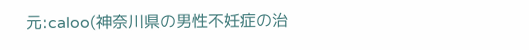元:caloo(神奈川県の男性不妊症の治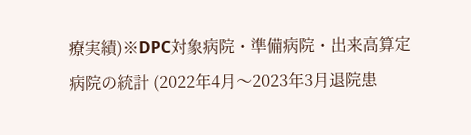療実績)※DPC対象病院・準備病院・出来高算定病院の統計 (2022年4月〜2023年3月退院患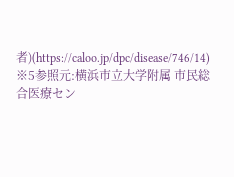者)(https://caloo.jp/dpc/disease/746/14)
※5参照元:横浜市立大学附属 市民総合医療セン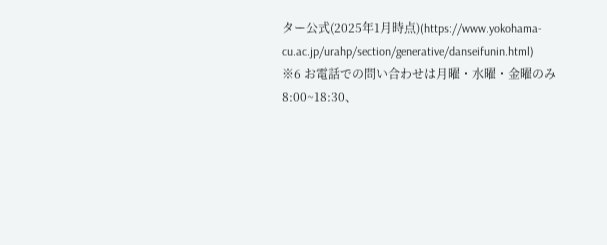ター公式(2025年1月時点)(https://www.yokohama-cu.ac.jp/urahp/section/generative/danseifunin.html)
※6 お電話での問い合わせは月曜・水曜・金曜のみ8:00~18:30、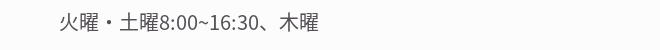火曜・土曜8:00~16:30、木曜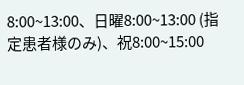8:00~13:00、日曜8:00~13:00 (指定患者様のみ)、祝8:00~15:00